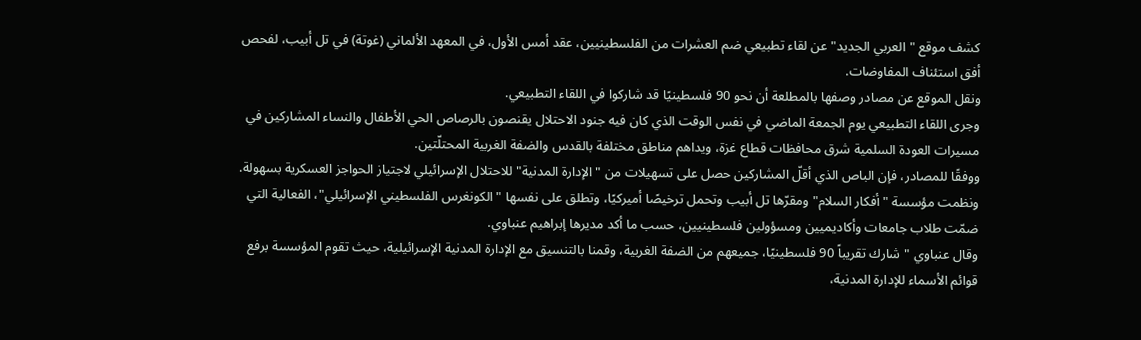كشف موقع "العربي الجديد" عن لقاء تطبيعي ضم العشرات من الفلسطينيين، عقد أمس الأول، في المعهد الألماني (غوتة) في تل أبيب، لفحص أفق استئناف المفاوضات.
ونقل الموقع عن مصادر وصفها بالمطلعة أن نحو 90 فلسطينيًا قد شاركوا في اللقاء التطبيعي.
وجرى اللقاء التطبيعي يوم الجمعة الماضي في نفس الوقت الذي كان فيه جنود الاحتلال يقنصون بالرصاص الحي الأطفال والنساء المشاركين في مسيرات العودة السلمية شرق محافظات قطاع غزة، ويداهم مناطق مختلفة بالقدس والضفة الغربية المحتلّتين.
ووفقًا للمصادر، فإن الباص الذي أقلّ المشاركين حصل على تسهيلات من "الإدارة المدنية" للاحتلال الإسرائيلي لاجتياز الحواجز العسكرية بسهولة.
ونظمت مؤسسة "أفكار السلام" ومقرّها تل أبيب وتحمل ترخيصًا أميركيًا، وتطلق على نفسها "الكونغرس الفلسطيني الإسرائيلي"، الفعالية التي ضمّت طلاب جامعات وأكاديميين ومسؤولين فلسطينيين، حسب ما أكد مديرها إبراهيم عنباوي.
وقال عنباوي "شارك تقريباً 90 فلسطينيًا، جميعهم من الضفة الغربية، وقمنا بالتنسيق مع الإدارة المدنية الإسرائيلية، حيث تقوم المؤسسة برفع قوائم الأسماء للإدارة المدنية،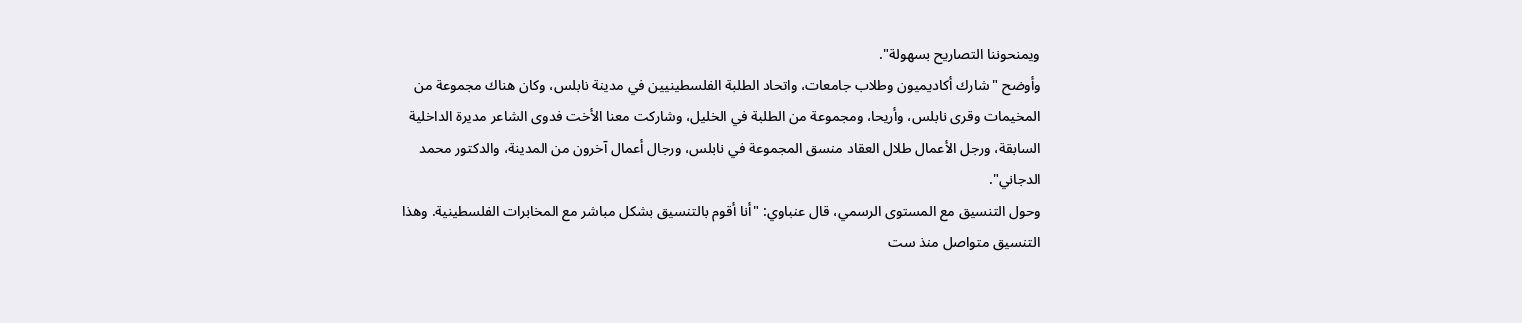ويمنحوننا التصاريح بسهولة".
وأوضح "شارك أكاديميون وطلاب جامعات، واتحاد الطلبة الفلسطينيين في مدينة نابلس، وكان هناك مجموعة من المخيمات وقرى نابلس، وأريحا، ومجموعة من الطلبة في الخليل، وشاركت معنا الأخت فدوى الشاعر مديرة الداخلية السابقة، ورجل الأعمال طلال العقاد منسق المجموعة في نابلس، ورجال أعمال آخرون من المدينة، والدكتور محمد الدجاني".
وحول التنسيق مع المستوى الرسمي، قال عنباوي: "أنا أقوم بالتنسيق بشكل مباشر مع المخابرات الفلسطينية. وهذا التنسيق متواصل منذ ست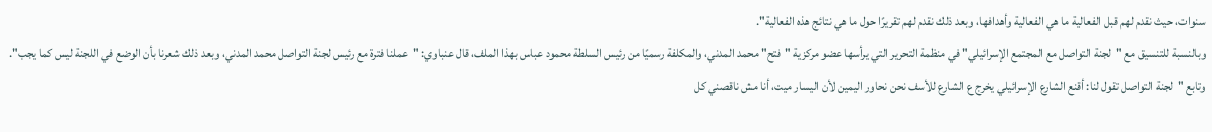سنوات، حيث نقدم لهم قبل الفعالية ما هي الفعالية وأهدافها، وبعد ذلك نقدم لهم تقريرًا حول ما هي نتائج هذه الفعالية".
وبالنسبة للتنسيق مع "لجنة التواصل مع المجتمع الإسرائيلي" في منظمة التحرير التي يرأسها عضو مركزية "فتح" محمد المدني، والمكلفة رسميًا من رئيس السلطة محمود عباس بهذا الملف، قال عنباوي: "عملنا فترة مع رئيس لجنة التواصل محمد المدني، وبعد ذلك شعرنا بأن الوضع في اللجنة ليس كما يجب".
وتابع "لجنة التواصل تقول لنا: أقنع الشارع الإسرائيلي يخرج ع الشارع للأسف نحن نحاور اليمين لأن اليسار ميت، أنا مش ناقصني كل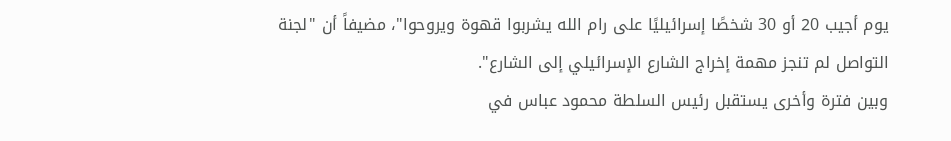يوم أجيب 20 أو 30 شخصًا إسرائيليًا على رام الله يشربوا قهوة ويروحوا"، مضيفاً أن "لجنة التواصل لم تنجز مهمة إخراج الشارع الإسرائيلي إلى الشارع".
وبين فترة وأخرى يستقبل رئيس السلطة محمود عباس في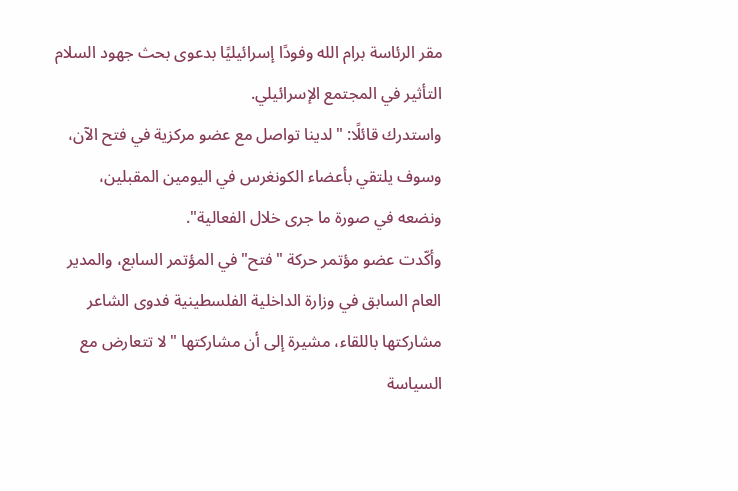مقر الرئاسة برام الله وفودًا إسرائيليًا بدعوى بحث جهود السلام التأثير في المجتمع الإسرائيلي.
واستدرك قائلًا: "لدينا تواصل مع عضو مركزية في فتح الآن، وسوف يلتقي بأعضاء الكونغرس في اليومين المقبلين، ونضعه في صورة ما جرى خلال الفعالية".
وأكّدت عضو مؤتمر حركة "فتح" في المؤتمر السابع، والمدير العام السابق في وزارة الداخلية الفلسطينية فدوى الشاعر مشاركتها باللقاء، مشيرة إلى أن مشاركتها "لا تتعارض مع السياسة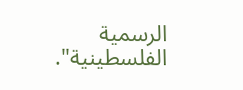الرسمية الفلسطينية".